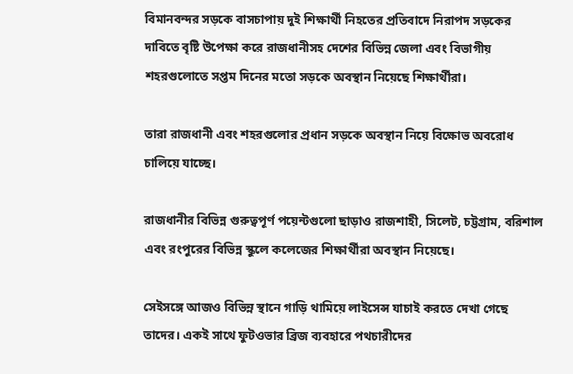বিমানবন্দর সড়কে বাসচাপায় দুই শিক্ষার্থী নিহতের প্রতিবাদে নিরাপদ সড়কের দাবিতে বৃষ্টি উপেক্ষা করে রাজধানীসহ দেশের বিভিন্ন জেলা এবং বিভাগীয় শহরগুলোতে সপ্তম দিনের মতো সড়কে অবস্থান নিয়েছে শিক্ষার্থীরা।

তারা রাজধানী এবং শহরগুলোর প্রধান সড়কে অবস্থান নিয়ে বিক্ষোভ অবরোধ চালিয়ে যাচ্ছে।

রাজধানীর বিভিন্ন গুরুত্বপূর্ণ পয়েন্টগুলো ছাড়াও রাজশাহী, সিলেট, চট্টগ্রাম, বরিশাল এবং রংপুরের বিভিন্ন স্কুলে কলেজের শিক্ষার্থীরা অবস্থান নিয়েছে।

সেইসঙ্গে আজও বিভিন্ন স্থানে গাড়ি থামিয়ে লাইসেন্স যাচাই করতে দেখা গেছে তাদের। একই সাথে ফুটওভার ব্রিজ ব্যবহারে পথচারীদের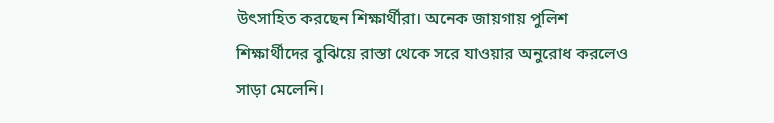উৎসাহিত করছেন শিক্ষার্থীরা। অনেক জায়গায় পুলিশ শিক্ষার্থীদের বুঝিয়ে রাস্তা থেকে সরে যাওয়ার অনুরোধ করলেও সাড়া মেলেনি।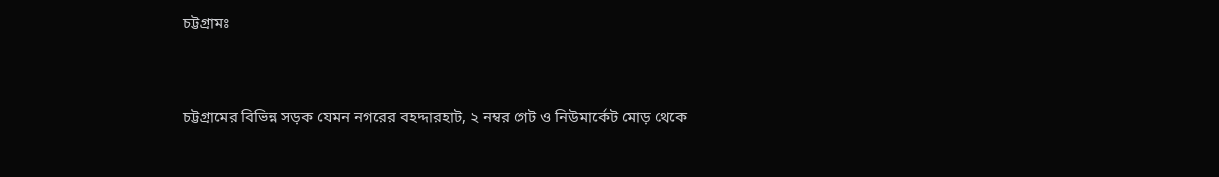চট্টগ্রামঃ



চট্টগ্রামের বিভিন্ন সড়ক যেমন নগরের বহদ্দারহাট, ২ নম্বর গেট ও নিউমার্কেট মোড় থেকে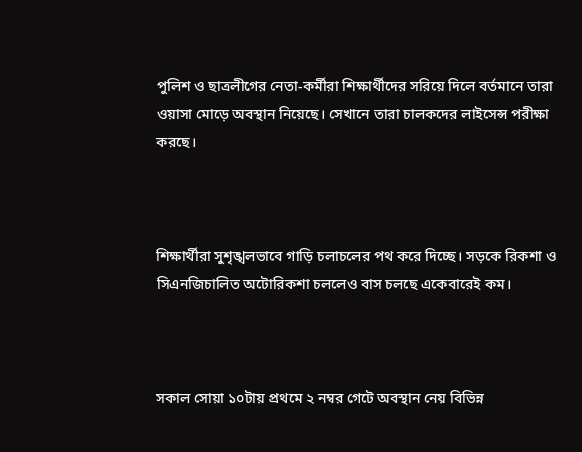পুলিশ ও ছাত্রলীগের নেতা-কর্মীরা শিক্ষার্থীদের সরিয়ে দিলে বর্তমানে তারা ওয়াসা মোড়ে অবস্থান নিয়েছে। সেখানে তারা চালকদের লাইসেন্স পরীক্ষা করছে।



শিক্ষার্থীরা সুশৃঙ্খলভাবে গাড়ি চলাচলের পথ করে দিচ্ছে। সড়কে রিকশা ও সিএনজিচালিত অটোরিকশা চললেও বাস চলছে একেবারেই কম।



সকাল সোয়া ১০টায় প্রথমে ২ নম্বর গেটে অবস্থান নেয় বিভিন্ন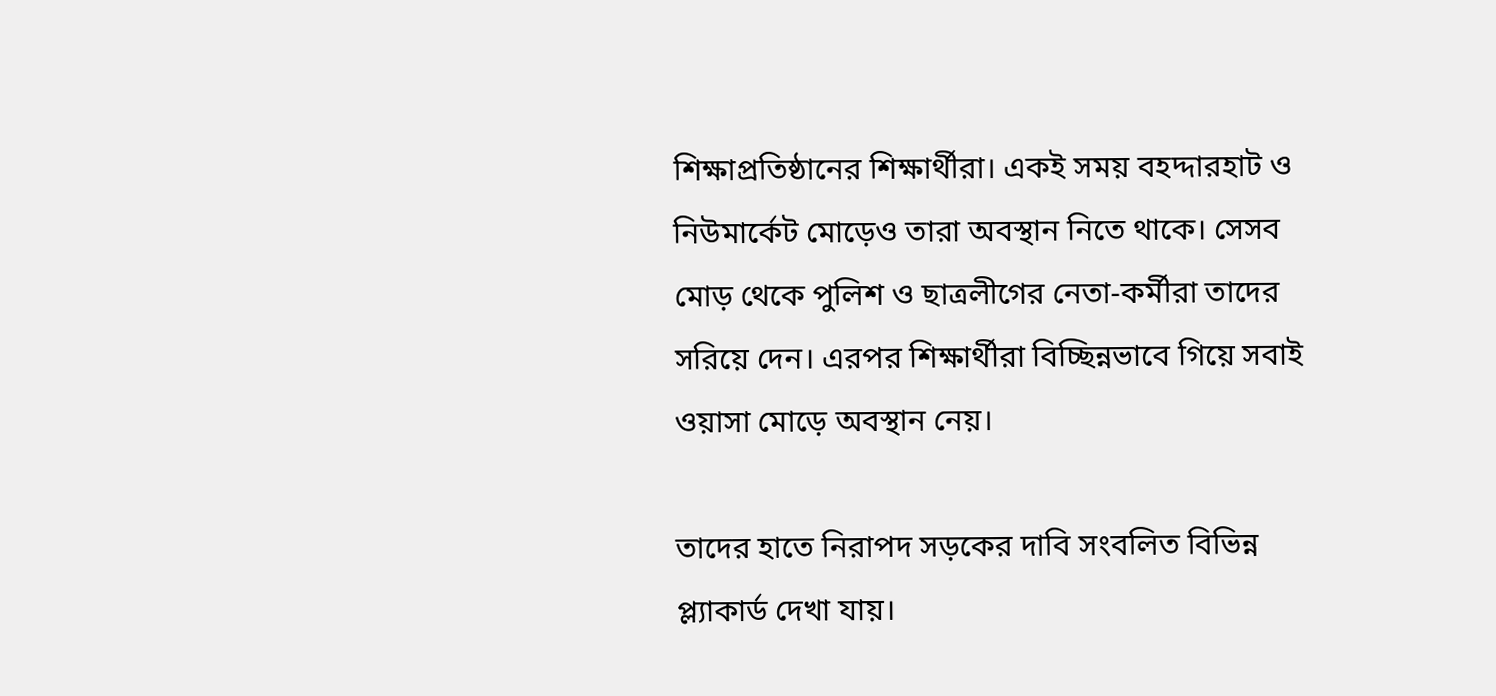শিক্ষাপ্রতিষ্ঠানের শিক্ষার্থীরা। একই সময় বহদ্দারহাট ও নিউমার্কেট মোড়েও তারা অবস্থান নিতে থাকে। সেসব মোড় থেকে পুলিশ ও ছাত্রলীগের নেতা-কর্মীরা তাদের সরিয়ে দেন। এরপর শিক্ষার্থীরা বিচ্ছিন্নভাবে গিয়ে সবাই ওয়াসা মোড়ে অবস্থান নেয়।

তাদের হাতে নিরাপদ সড়কের দাবি সংবলিত বিভিন্ন প্ল্যাকার্ড দেখা যায়।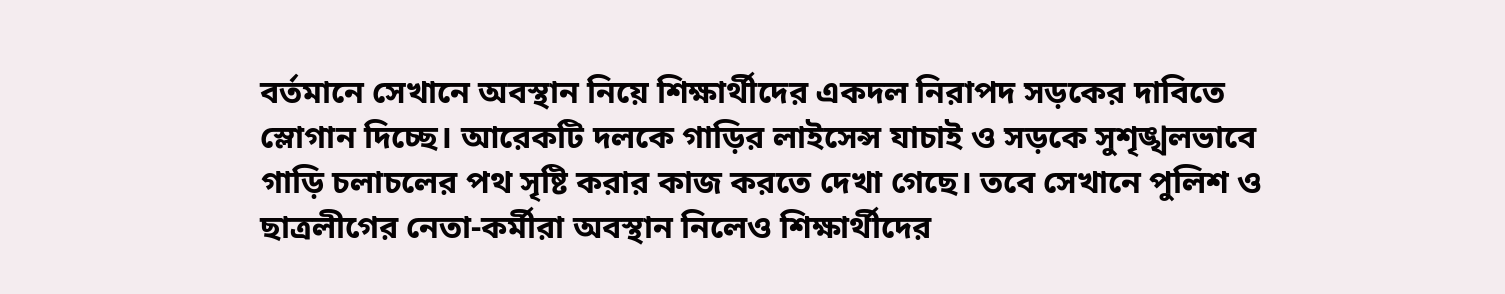বর্তমানে সেখানে অবস্থান নিয়ে শিক্ষার্থীদের একদল নিরাপদ সড়কের দাবিতে স্লোগান দিচ্ছে। আরেকটি দলকে গাড়ির লাইসেন্স যাচাই ও সড়কে সুশৃঙ্খলভাবে গাড়ি চলাচলের পথ সৃষ্টি করার কাজ করতে দেখা গেছে। তবে সেখানে পুলিশ ও ছাত্রলীগের নেতা-কর্মীরা অবস্থান নিলেও শিক্ষার্থীদের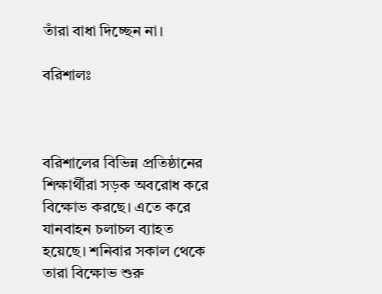তাঁরা বাধা দিচ্ছেন না।

বরিশালঃ



বরিশালের বিভিন্ন প্রতিষ্ঠানের শিক্ষার্থীরা সড়ক অবরোধ করে বিক্ষোভ করছে। এতে করে যানবাহন চলাচল ব্যাহত হয়েছে। শনিবার সকাল থেকে তারা বিক্ষোভ শুরু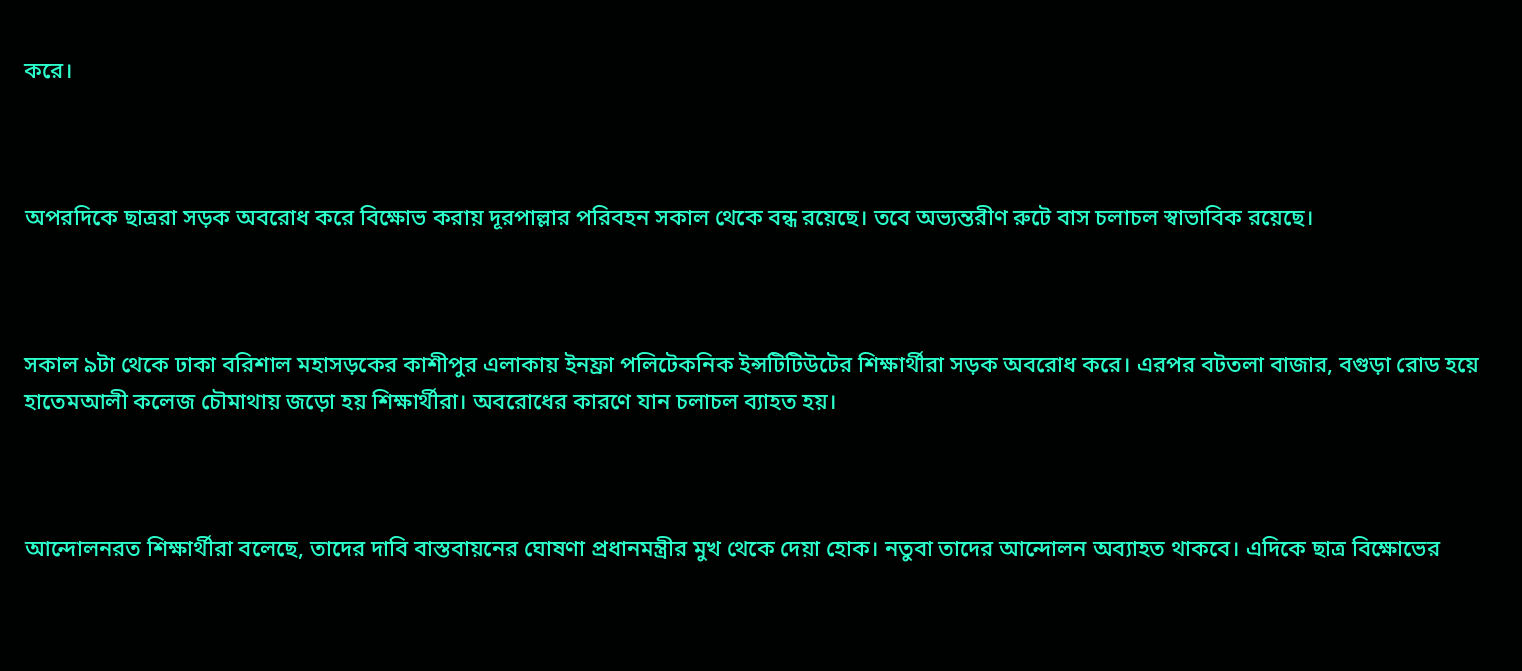করে।



অপরদিকে ছাত্ররা সড়ক অবরোধ করে বিক্ষোভ করায় দূরপাল্লার পরিবহন সকাল থেকে বন্ধ রয়েছে। তবে অভ্যন্তরীণ রুটে বাস চলাচল স্বাভাবিক রয়েছে।



সকাল ৯টা থেকে ঢাকা বরিশাল মহাসড়কের কাশীপুর এলাকায় ইনফ্রা পলিটেকনিক ইন্সটিটিউটের শিক্ষার্থীরা সড়ক অবরোধ করে। এরপর বটতলা বাজার, বগুড়া রোড হয়ে হাতেমআলী কলেজ চৌমাথায় জড়ো হয় শিক্ষার্থীরা। অবরোধের কারণে যান চলাচল ব্যাহত হয়।



আন্দোলনরত শিক্ষার্থীরা বলেছে, তাদের দাবি বাস্তবায়নের ঘোষণা প্রধানমন্ত্রীর মুখ থেকে দেয়া হোক। নতুবা তাদের আন্দোলন অব্যাহত থাকবে। এদিকে ছাত্র বিক্ষোভের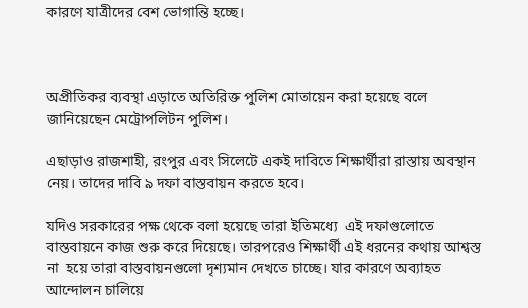কারণে যাত্রীদের বেশ ভোগান্তি হচ্ছে।



অপ্রীতিকর ব্যবস্থা এড়াতে অতিরিক্ত পুলিশ মোতায়েন করা হয়েছে ব‌লে জা‌নি‌য়েছেন মে‌ট্রো‌প‌লিটন পু‌লিশ।

এছাড়াও রাজশাহী, রংপুর এবং সিলেটে একই দাবিতে শিক্ষার্থীরা রাস্তায় অবস্থান নেয়। তাদের দাবি ৯ দফা বাস্তবায়ন করতে হবে।

যদিও সরকারের পক্ষ থেকে বলা হয়েছে তারা ইতিমধ্যে  এই দফাগুলোতে বাস্তবায়নে কাজ শুরু করে দিয়েছে। তারপরেও শিক্ষার্থী এই ধরনের কথায় আশ্বস্ত  না  হয়ে তারা বাস্তবায়নগুলো দৃশ্যমান দেখতে চাচ্ছে। যার কারণে অব্যাহত আন্দোলন চালিয়ে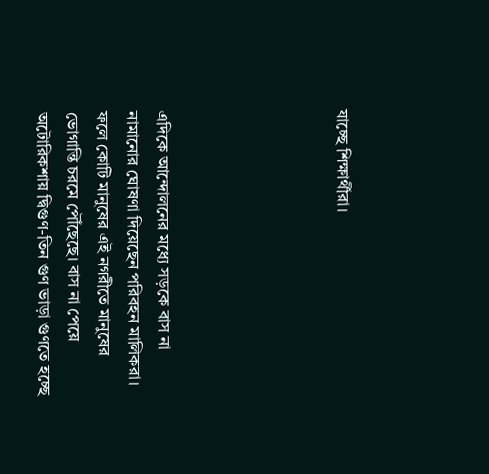যাচ্ছে শিক্ষার্থীরা।





এদিকে আন্দোলনের মধ্যে সড়কে বাস না নামানোর ঘোষণা দিয়েছেন পরিবহন মালিকরা। ফলে কোটি মানুষের এই নগরীতে মানুষের ভোগান্তি চরমে পৌঁছেছে। বাস না পেয়ে অটোরিকশায় দ্বিগুণ-তিন গুণ ভাড়া গুণতে হচ্ছে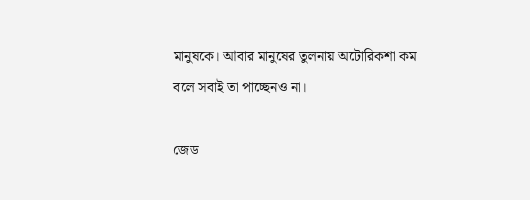মানুষকে। আবার মানুষের তুলনায় অটোরিকশা কম বলে সবাই তা পাচ্ছেনও না।

জেড